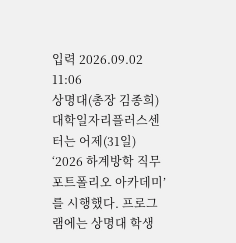입력 2026.09.02 11:06
상명대(총장 김종희) 대학일자리플러스센터는 어제(31일) ‘2026 하계방학 직무 포트폴리오 아카데미’를 시행했다. 프로그램에는 상명대 학생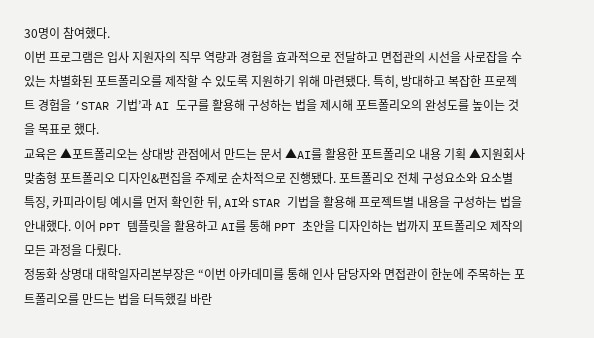30명이 참여했다.
이번 프로그램은 입사 지원자의 직무 역량과 경험을 효과적으로 전달하고 면접관의 시선을 사로잡을 수 있는 차별화된 포트폴리오를 제작할 수 있도록 지원하기 위해 마련됐다. 특히, 방대하고 복잡한 프로젝트 경험을 ‘STAR 기법’과 AI 도구를 활용해 구성하는 법을 제시해 포트폴리오의 완성도를 높이는 것을 목표로 했다.
교육은 ▲포트폴리오는 상대방 관점에서 만드는 문서 ▲AI를 활용한 포트폴리오 내용 기획 ▲지원회사 맞춤형 포트폴리오 디자인&편집을 주제로 순차적으로 진행됐다. 포트폴리오 전체 구성요소와 요소별 특징, 카피라이팅 예시를 먼저 확인한 뒤, AI와 STAR 기법을 활용해 프로젝트별 내용을 구성하는 법을 안내했다. 이어 PPT 템플릿을 활용하고 AI를 통해 PPT 초안을 디자인하는 법까지 포트폴리오 제작의 모든 과정을 다뤘다.
정동화 상명대 대학일자리본부장은 “이번 아카데미를 통해 인사 담당자와 면접관이 한눈에 주목하는 포트폴리오를 만드는 법을 터득했길 바란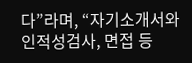다”라며, “자기소개서와 인적성검사, 면접 등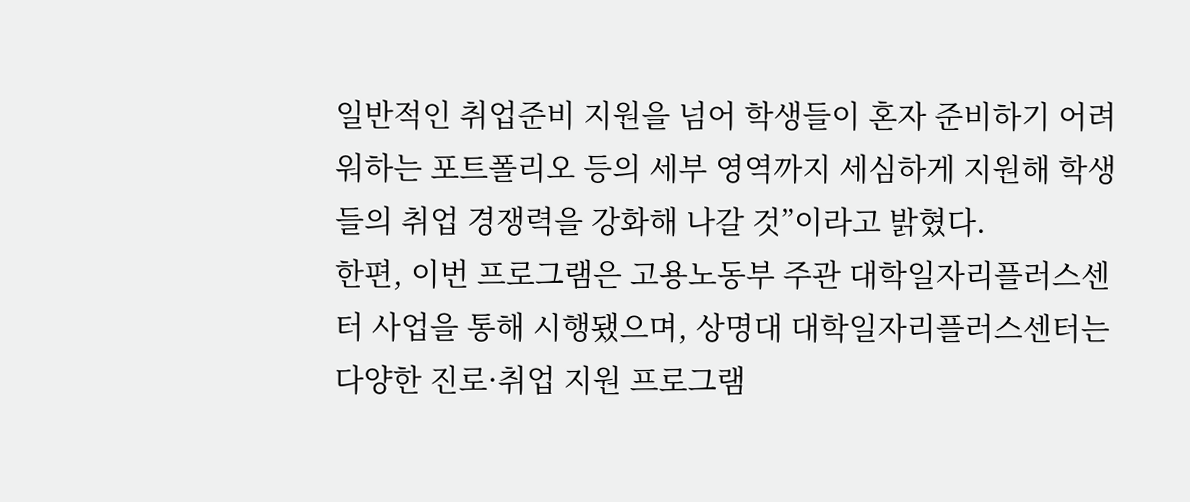일반적인 취업준비 지원을 넘어 학생들이 혼자 준비하기 어려워하는 포트폴리오 등의 세부 영역까지 세심하게 지원해 학생들의 취업 경쟁력을 강화해 나갈 것”이라고 밝혔다.
한편, 이번 프로그램은 고용노동부 주관 대학일자리플러스센터 사업을 통해 시행됐으며, 상명대 대학일자리플러스센터는 다양한 진로·취업 지원 프로그램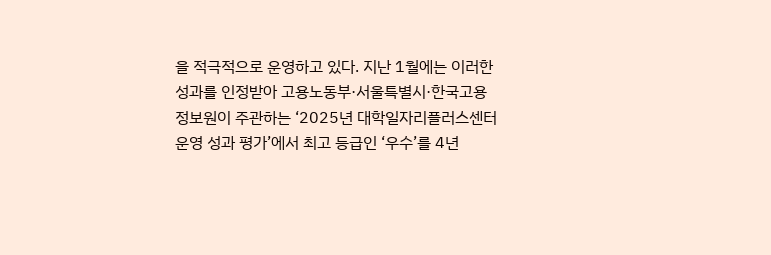을 적극적으로 운영하고 있다. 지난 1월에는 이러한 성과를 인정받아 고용노동부·서울특별시·한국고용정보원이 주관하는 ‘2025년 대학일자리플러스센터 운영 성과 평가’에서 최고 등급인 ‘우수’를 4년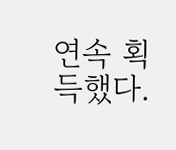연속 획득했다.